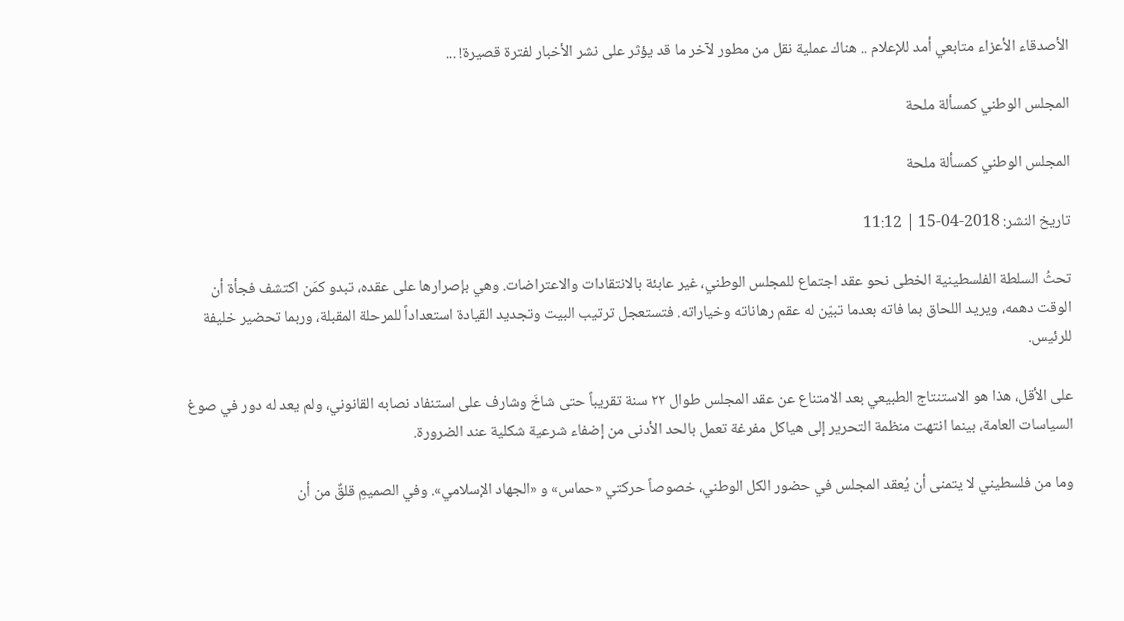الأصدقاء الأعزاء متابعي أمد للإعلام .. هناك عملية نقل من مطور لآخر ما قد يؤثر على نشر الأخبار لفترة قصيرة! ...

المجلس الوطني كمسألة ملحة

المجلس الوطني كمسألة ملحة

تاريخ النشر: 2018-04-15 | 11:12

تحثُ السلطة الفلسطينية الخطى نحو عقد اجتماع للمجلس الوطني، غير عابئة بالانتقادات والاعتراضات. وهي بإصرارها على عقده، تبدو كمَن اكتشف فجأة أن الوقت دهمه، ويريد اللحاق بما فاته بعدما تبيّن له عقم رهاناته وخياراته. فتستعجل ترتيب البيت وتجديد القيادة استعداداً للمرحلة المقبلة، وربما تحضير خليفة للرئيس.

على الأقل، هذا هو الاستنتاج الطبيعي بعد الامتناع عن عقد المجلس طوال ٢٢ سنة تقريباً حتى شاخَ وشارف على استنفاد نصابه القانوني، ولم يعد له دور في صوغ السياسات العامة، بينما انتهت منظمة التحرير إلى هياكل مفرغة تعمل بالحد الأدنى من إضفاء شرعية شكلية عند الضرورة.

وما من فلسطيني لا يتمنى أن يُعقد المجلس في حضور الكل الوطني، خصوصاً حركتي «حماس» و «الجهاد الإسلامي». وفي الصميمِ قلقٌ من أن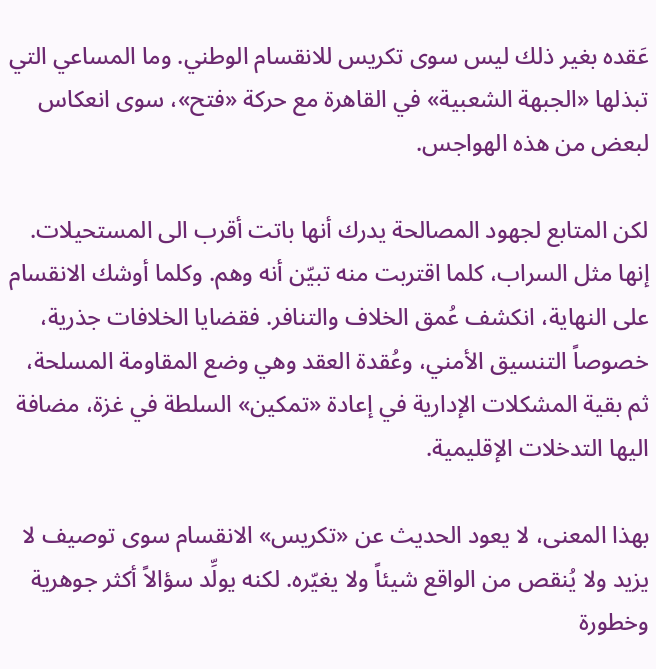عَقده بغير ذلك ليس سوى تكريس للانقسام الوطني. وما المساعي التي تبذلها «الجبهة الشعبية» في القاهرة مع حركة «فتح»، سوى انعكاس لبعض من هذه الهواجس.

لكن المتابع لجهود المصالحة يدرك أنها باتت أقرب الى المستحيلات. إنها مثل السراب، كلما اقتربت منه تبيّن أنه وهم. وكلما أوشك الانقسام على النهاية، انكشف عُمق الخلاف والتنافر. فقضايا الخلافات جذرية، خصوصاً التنسيق الأمني، وعُقدة العقد وهي وضع المقاومة المسلحة، ثم بقية المشكلات الإدارية في إعادة «تمكين» السلطة في غزة، مضافة اليها التدخلات الإقليمية.

بهذا المعنى، لا يعود الحديث عن «تكريس» الانقسام سوى توصيف لا يزيد ولا يُنقص من الواقع شيئاً ولا يغيّره. لكنه يولِّد سؤالاً أكثر جوهرية وخطورة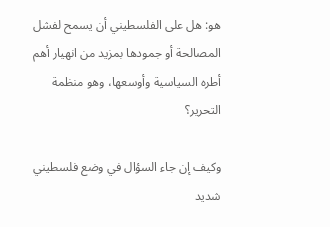هو: هل على الفلسطيني أن يسمح لفشل المصالحة أو جمودها بمزيد من انهيار أهم أطره السياسية وأوسعها، وهو منظمة التحرير؟

وكيف إن جاء السؤال في وضع فلسطيني شديد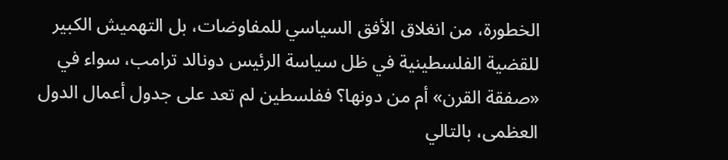الخطورة، من انغلاق الأفق السياسي للمفاوضات، بل التهميش الكبير للقضية الفلسطينية في ظل سياسة الرئيس دونالد ترامب، سواء في «صفقة القرن» أم من دونها؟ ففلسطين لم تعد على جدول أعمال الدول العظمى، بالتالي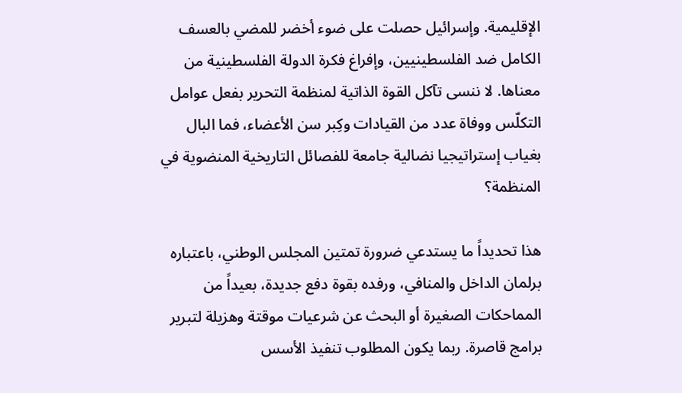الإقليمية. وإسرائيل حصلت على ضوء أخضر للمضي بالعسف الكامل ضد الفلسطينيين، وإفراغ فكرة الدولة الفلسطينية من معناها. لا ننسى تآكل القوة الذاتية لمنظمة التحرير بفعل عوامل التكلّس ووفاة عدد من القيادات وكِبر سن الأعضاء، فما البال بغياب إستراتيجيا نضالية جامعة للفصائل التاريخية المنضوية في المنظمة؟

هذا تحديداً ما يستدعي ضرورة تمتين المجلس الوطني، باعتباره برلمان الداخل والمنافي، ورفده بقوة دفع جديدة، بعيداً من المماحكات الصغيرة أو البحث عن شرعيات موقتة وهزيلة لتبرير برامج قاصرة. ربما يكون المطلوب تنفيذ الأسس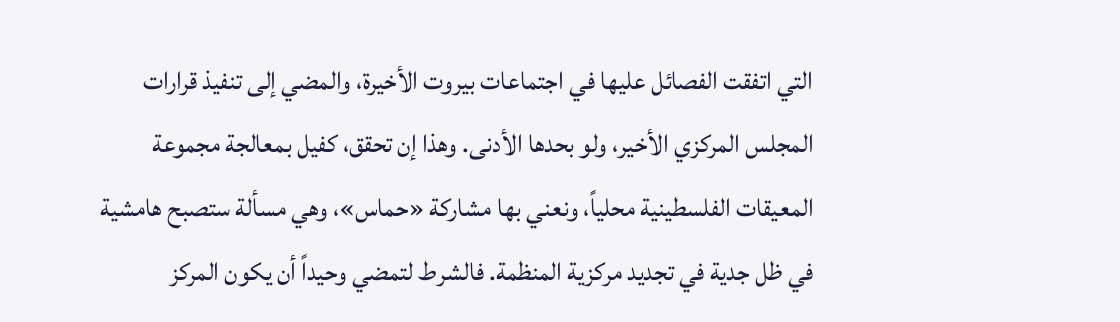التي اتفقت الفصائل عليها في اجتماعات بيروت الأخيرة، والمضي إلى تنفيذ قرارات المجلس المركزي الأخير، ولو بحدها الأدنى. وهذا إن تحقق، كفيل بمعالجة مجموعة المعيقات الفلسطينية محلياً، ونعني بها مشاركة «حماس»، وهي مسألة ستصبح هامشية في ظل جدية في تجديد مركزية المنظمة. فالشرط لتمضي وحيداً أن يكون المركز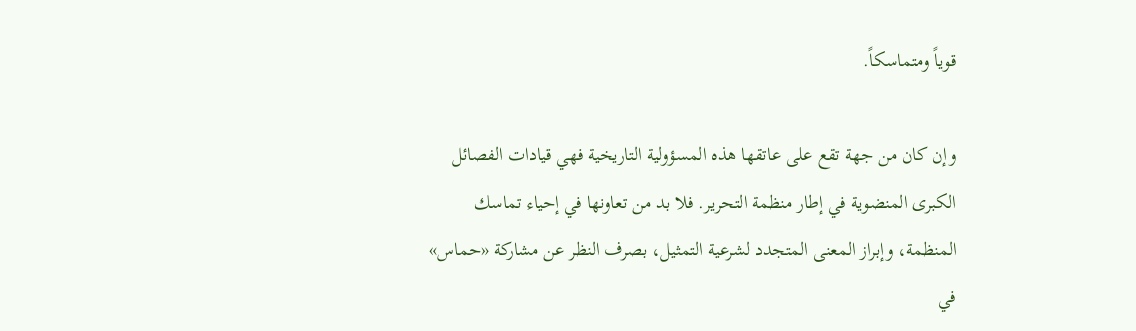قوياً ومتماسكاً.

وإن كان من جهة تقع على عاتقها هذه المسؤولية التاريخية فهي قيادات الفصائل الكبرى المنضوية في إطار منظمة التحرير. فلا بد من تعاونها في إحياء تماسك المنظمة، وإبراز المعنى المتجدد لشرعية التمثيل، بصرف النظر عن مشاركة «حماس» في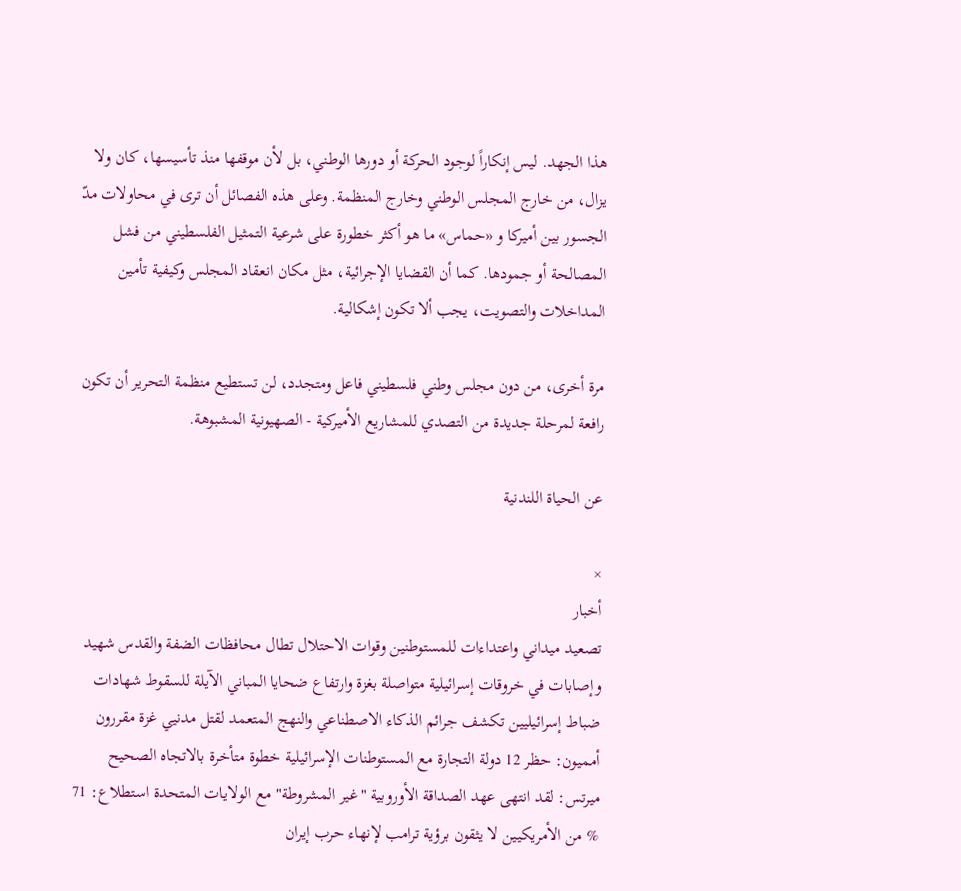هذا الجهد. ليس إنكاراً لوجود الحركة أو دورها الوطني، بل لأن موقفها منذ تأسيسها، كان ولا يزال، من خارج المجلس الوطني وخارج المنظمة. وعلى هذه الفصائل أن ترى في محاولات مدّ الجسور بين أميركا و «حماس» ما هو أكثر خطورة على شرعية التمثيل الفلسطيني من فشل المصالحة أو جمودها. كما أن القضايا الإجرائية، مثل مكان انعقاد المجلس وكيفية تأمين المداخلات والتصويت، يجب ألا تكون إشكالية.

مرة أخرى، من دون مجلس وطني فلسطيني فاعل ومتجدد، لن تستطيع منظمة التحرير أن تكون رافعة لمرحلة جديدة من التصدي للمشاريع الأميركية - الصهيونية المشبوهة.

عن الحياة اللندنية

×
أخبار
تصعيد ميداني واعتداءات للمستوطنين وقوات الاحتلال تطال محافظات الضفة والقدس شهيد وإصابات في خروقات إسرائيلية متواصلة بغزة وارتفاع ضحايا المباني الآيلة للسقوط شهادات ضباط إسرائيليين تكشف جرائم الذكاء الاصطناعي والنهج المتعمد لقتل مدنيي غزة مقررون أمميون: حظر 12 دولة التجارة مع المستوطنات الإسرائيلية خطوة متأخرة بالاتجاه الصحيح ميرتس: لقد انتهى عهد الصداقة الأوروبية "غير المشروطة" مع الولايات المتحدة استطلاع: 71 % من الأمريكيين لا يثقون برؤية ترامب لإنهاء حرب إيران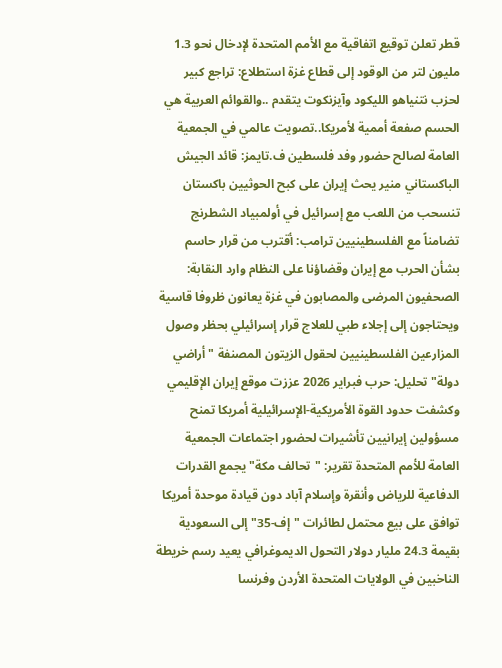قطر تعلن توقيع اتفاقية مع الأمم المتحدة لإدخال نحو 1.3 مليون لتر من الوقود إلى قطاع غزة استطلاع: تراجع كبير لحزب نتنياهو الليكود وآيزنكوت يتقدم ..والقوائم العربية هي الحسم صفعة أممية لأمريكا..تصويت عالمي في الجمعية العامة لصالح حضور وفد فلسطين ف.تايمز: قائد الجيش الباكستاني منير يحث إيران على كبح الحوثيين باكستان تنسحب من اللعب مع إسرائيل في أولمبياد الشطرنج  تضامناً مع الفلسطينيين ترامب: أقترب من قرار حاسم بشأن الحرب مع إيران وقضاؤنا على النظام وارد النقابة: الصحفيون المرضى والمصابون في غزة يعانون ظروفا قاسية ويحتاجون إلى إجلاء طبي للعلاج قرار إسرائيلي بحظر وصول المزارعين الفلسطينيين لحقول الزيتون المصنفة "أراضي دولة" تحليل: حرب فبراير 2026 عززت موقع إيران الإقليمي وكشفت حدود القوة الأمريكية-الإسرائيلية أمريكا تمنح مسؤولين إيرانيين تأشيرات لحضور اجتماعات الجمعية العامة للأمم المتحدة تقرير: "تحالف مكة" يجمع القدرات الدفاعية للرياض وأنقرة وإسلام آباد دون قيادة موحدة أمريكا توافق على بيع محتمل لطائرات "إف-35" إلى السعودية بقيمة 24.3 مليار دولار التحول الديموغرافي يعيد رسم خريطة الناخبين في الولايات المتحدة الأردن وفرنسا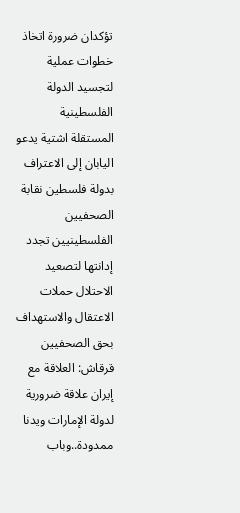تؤكدان ضرورة اتخاذ خطوات عملية لتجسيد الدولة الفلسطينية المستقلة اشتية يدعو اليابان إلى الاعتراف بدولة فلسطين نقابة الصحفيين الفلسطينيين تجدد إدانتها لتصعيد الاحتلال حملات الاعتقال والاستهداف بحق الصحفيين قرقاش: العلاقة مع إيران علاقة ضرورية لدولة الإمارات ويدنا ممدودة..وباب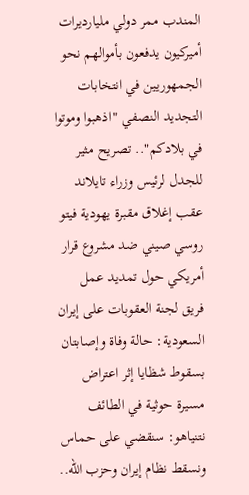المندب ممر دولي مليارديرات أميركيون يدفعون بأموالهم نحو الجمهوريين في انتخابات التجديد النصفي "اذهبوا وموتوا في بلادكم".. تصريح مثير للجدل لرئيس وزراء تايلاند عقب إغلاق مقبرة يهودية فيتو روسي صيني ضد مشروع قرار أمريكي حول تمديد عمل فريق لجنة العقوبات على إيران السعودية: حالة وفاة وإصابتان بسقوط شظايا إثر اعتراض مسيرة حوثية في الطائف نتنياهو: سنقضي على حماس ونسقط نظام إيران وحزب الله..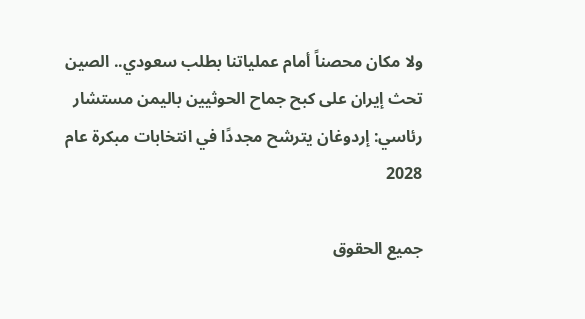ولا مكان محصناً أمام عملياتنا بطلب سعودي.. الصين تحث إيران على كبح جماح الحوثيين باليمن مستشار رئاسي: إردوغان يترشح مجددًا في انتخابات مبكرة عام 2028

جميع الحقوق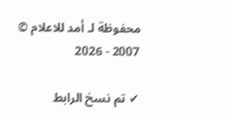محفوظة لـ أمد للاعلام © 2007 - 2026

✔ تم نسخ الرابط